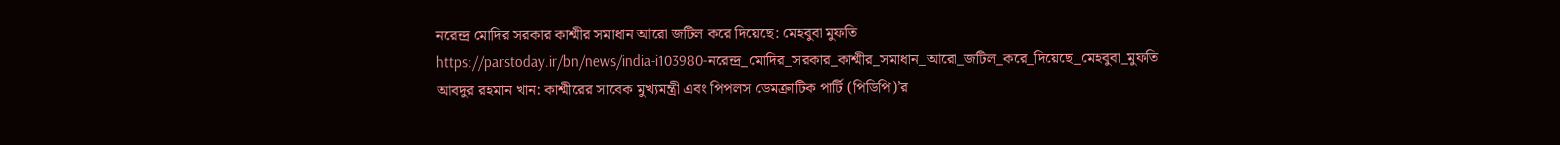নরেন্দ্র মোদির সরকার কাশ্মীর সমাধান আরো জটিল করে দিয়েছে: মেহবুবা মুফতি
https://parstoday.ir/bn/news/india-i103980-নরেন্দ্র_মোদির_সরকার_কাশ্মীর_সমাধান_আরো_জটিল_করে_দিয়েছে_মেহবুবা_মুফতি
আবদুর রহমান খান: কাশ্মীরের সাবেক মুখ্যমন্ত্রী এবং পিপলস ডেমক্রাটিক পার্টি (পিডিপি)’র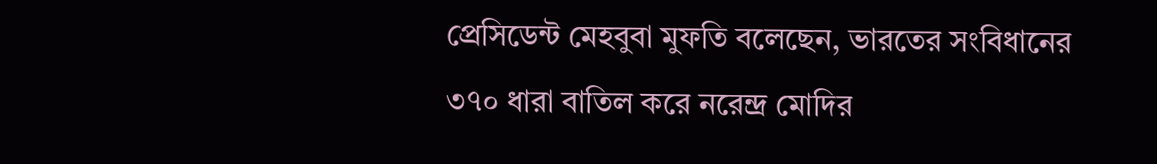প্রেসিডেন্ট মেহবুবা মুফতি বলেছেন, ভারতের সংবিধানের ৩৭০ ধারা বাতিল করে নরেন্দ্র মোদির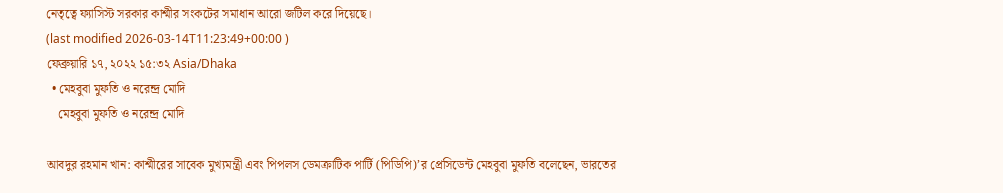নেতৃত্বে ফ্যাসিস্ট সরকার কাশ্মীর সংকটের সমাধান আরো জটিল করে দিয়েছে।
(last modified 2026-03-14T11:23:49+00:00 )
ফেব্রুয়ারি ১৭, ২০২২ ১৫:৩২ Asia/Dhaka
  • মেহবুবা মুফতি ও নরেন্দ্র মোদি
    মেহবুবা মুফতি ও নরেন্দ্র মোদি

আবদুর রহমান খান: কাশ্মীরের সাবেক মুখ্যমন্ত্রী এবং পিপলস ডেমক্রাটিক পার্টি (পিডিপি)’র প্রেসিডেন্ট মেহবুবা মুফতি বলেছেন, ভারতের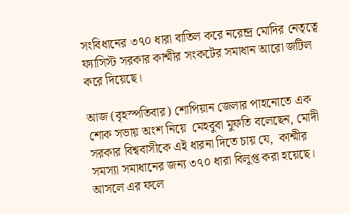সংবিধানের ৩৭০ ধারা বাতিল করে নরেন্দ্র মোদির নেতৃত্বে ফ্যাসিস্ট সরকার কাশ্মীর সংকটের সমাধান আরো জটিল করে দিয়েছে।

আজ (বৃহস্পতিবার) শোপিয়ান জেলার পাহনোতে এক শোক সভায় অংশ নিয়ে  মেহবুবা মুফতি বলেছেন, মোদী সরকার বিশ্ববাসীকে এই ধারনা দিতে চায় যে,  কাশ্মীর সমস্যা সমাধানের জন্য ৩৭০ ধারা বিলুপ্ত করা হয়েছে। আসলে এর ফলে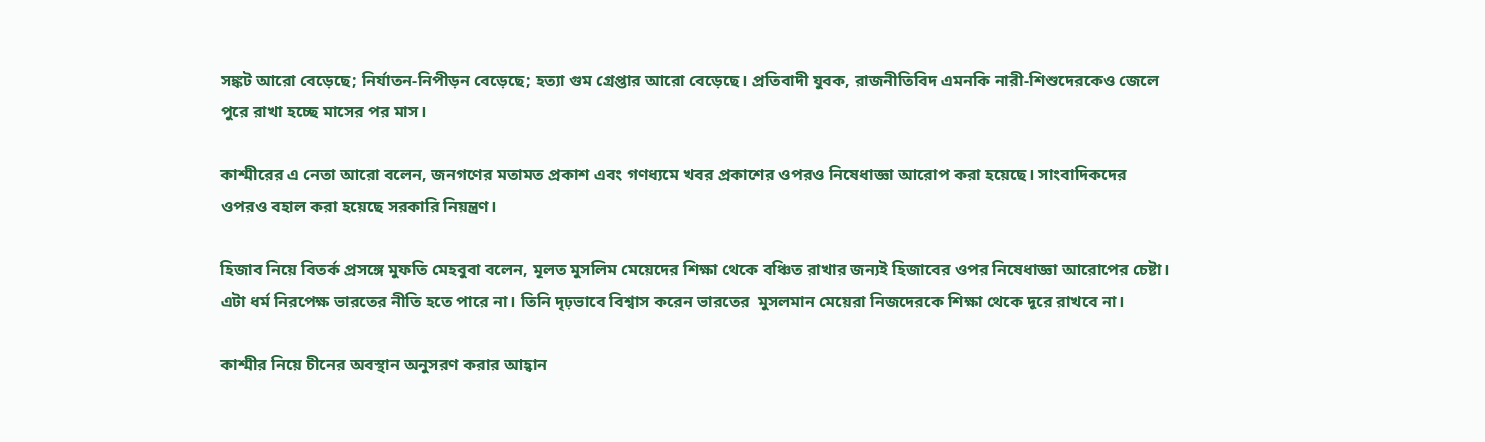সঙ্কট আরো বেড়েছে; নির্যাতন-নিপীড়ন বেড়েছে; হত্যা গুম গ্রেপ্তার আরো বেড়েছে। প্রতিবাদী যুবক, রাজনীতিবিদ এমনকি নারী-শিশুদেরকেও জেলে পুরে রাখা হচ্ছে মাসের পর মাস।

কাশ্মীরের এ নেতা আরো বলেন, জনগণের মতামত প্রকাশ এবং গণধ্যমে খবর প্রকাশের ওপরও নিষেধাজ্ঞা আরোপ করা হয়েছে। সাংবাদিকদের ওপরও বহাল করা হয়েছে সরকারি নিয়ন্ত্রণ।

হিজাব নিয়ে বিতর্ক প্রসঙ্গে মুফতি মেহবুবা বলেন, মূলত মুসলিম মেয়েদের শিক্ষা থেকে বঞ্চিত রাখার জন্যই হিজাবের ওপর নিষেধাজ্ঞা আরোপের চেষ্টা। এটা ধর্ম নিরপেক্ষ ভারতের নীতি হতে পারে না। তিনি দৃঢ়ভাবে বিশ্বাস করেন ভারতের  মুসলমান মেয়েরা নিজদেরকে শিক্ষা থেকে দূরে রাখবে না।

কাশ্মীর নিয়ে চীনের অবস্থান অনুসরণ করার আহ্বান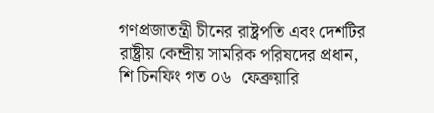গণপ্রজাতন্ত্রী চীনের রাষ্ট্রপতি এবং দেশটির রাষ্ট্রীয় কেন্দ্রীয় সামরিক পরিষদের প্রধান, শি চিনফিং গত ০৬  ফেব্রুয়ারি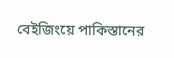বেইজিংয়ে পাকিস্তানের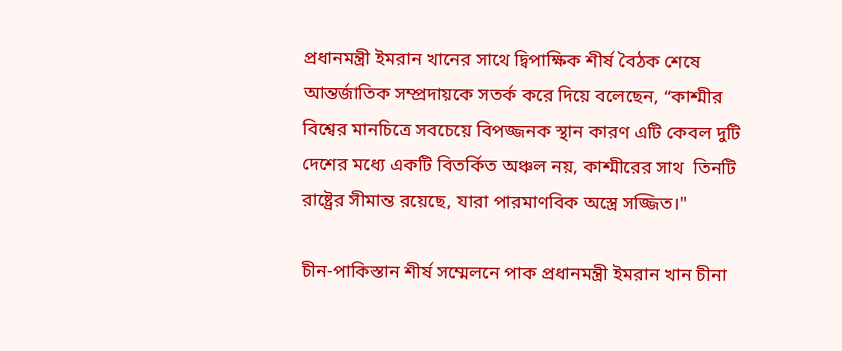প্রধানমন্ত্রী ইমরান খানের সাথে দ্বিপাক্ষিক শীর্ষ বৈঠক শেষে আন্তর্জাতিক সম্প্রদায়কে সতর্ক করে দিয়ে বলেছেন, “কাশ্মীর বিশ্বের মানচিত্রে সবচেয়ে বিপজ্জনক স্থান কারণ এটি কেবল দুটি দেশের মধ্যে একটি বিতর্কিত অঞ্চল নয়, কাশ্মীরের সাথ  তিনটি রাষ্ট্রের সীমান্ত রয়েছে, যারা পারমাণবিক অস্ত্রে সজ্জিত।"

চীন-পাকিস্তান শীর্ষ সম্মেলনে পাক প্রধানমন্ত্রী ইমরান খান চীনা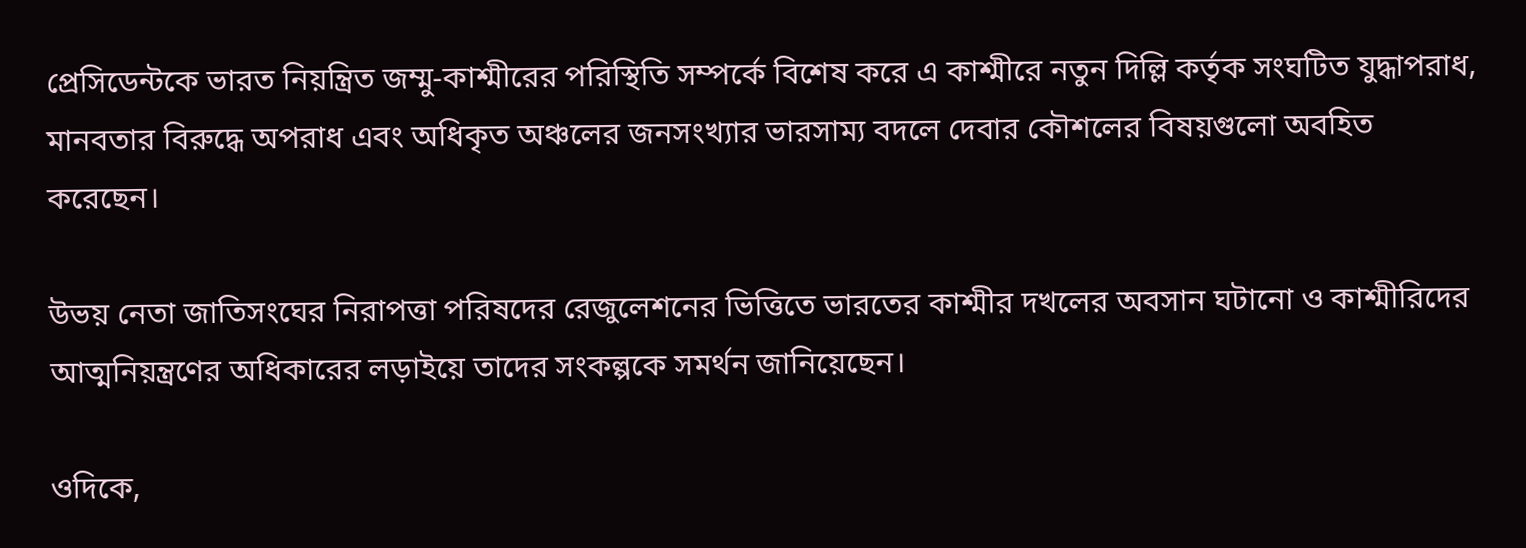প্রেসিডেন্টকে ভারত নিয়ন্ত্রিত জম্মু-কাশ্মীরের পরিস্থিতি সম্পর্কে বিশেষ করে এ কাশ্মীরে নতুন দিল্লি কর্তৃক সংঘটিত যুদ্ধাপরাধ, মানবতার বিরুদ্ধে অপরাধ এবং অধিকৃত অঞ্চলের জনসংখ্যার ভারসাম্য বদলে দেবার কৌশলের বিষয়গুলো অবহিত করেছেন।

উভয় নেতা জাতিসংঘের নিরাপত্তা পরিষদের রেজুলেশনের ভিত্তিতে ভারতের কাশ্মীর দখলের অবসান ঘটানো ও কাশ্মীরিদের আত্মনিয়ন্ত্রণের অধিকারের লড়াইয়ে তাদের সংকল্পকে সমর্থন জানিয়েছেন।

ওদিকে,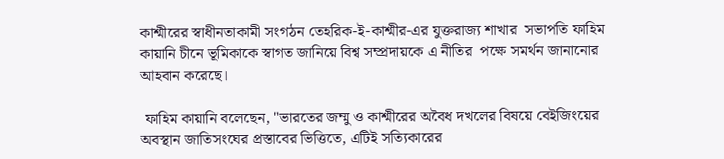কাশ্মীরের স্বাধীনতাকামী সংগঠন তেহরিক-ই-কাশ্মীর-এর যুক্তরাজ্য শাখার  সভাপতি ফাহিম কায়ানি চীনে ভূমিকাকে স্বাগত জানিয়ে বিশ্ব সম্প্রদায়কে এ নীতির  পক্ষে সমর্থন জানানোর আহবান করেছে।

 ফাহিম কায়ানি বলেছেন, "ভারতের জম্মু ও কাশ্মীরের অবৈধ দখলের বিষয়ে বেইজিংয়ের অবস্থান জাতিসংঘের প্রস্তাবের ভিত্তিতে, এটিই সত্যিকারের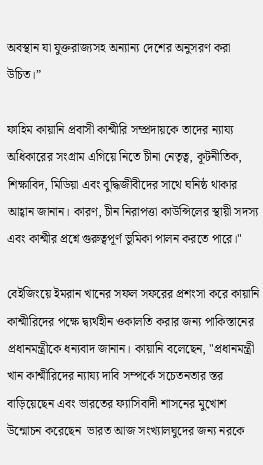অবস্থান যা যুক্তরাজ্যসহ অন্যান্য দেশের অনুসরণ করা উচিত।”

ফাহিম কায়ানি প্রবাসী কাশ্মীরি সম্প্রদায়কে তাদের ন্যায্য অধিকারের সংগ্রাম এগিয়ে নিতে চীনা নেতৃত্ব, কূটনীতিক, শিক্ষাবিদ, মিডিয়া এবং বুদ্ধিজীবীদের সাথে ঘনিষ্ঠ থাকার আহ্বান জানান। কারণ, চীন নিরাপত্তা কাউন্সিলের স্থায়ী সদস্য এবং কাশ্মীর প্রশ্নে গুরুত্বপূর্ণ ভুমিকা পালন করতে পারে।"

বেইজিংয়ে ইমরান খানের সফল সফরের প্রশংসা করে কায়ানি কাশ্মীরিদের পক্ষে দ্ব্যর্থহীন ওকালতি করার জন্য পাকিস্তানের প্রধানমন্ত্রীকে ধন্যবাদ জানান। কায়ানি বলেছেন, "প্রধানমন্ত্রী খান কাশ্মীরিদের ন্যায্য দাবি সম্পর্কে সচেতনতার স্তর বাড়িয়েছেন এবং ভারতের ফ্যাসিবাদী শাসনের মুখোশ উন্মোচন করেছেন  ভারত আজ সংখ্যালঘুদের জন্য নরকে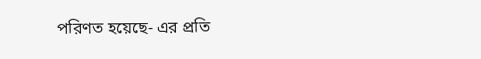পরিণত হয়েছে- এর প্রতি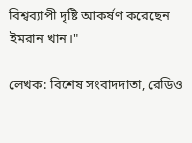বিশ্বব্যাপী দৃষ্টি আকর্ষণ করেছেন ইমরান খান।"

লেখক: বিশেষ সংবাদদাতা, রেডিও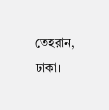তেহরান, ঢাকা।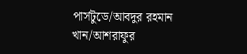পার্সটুডে/আবদুর রহমান খান/আশরাফুর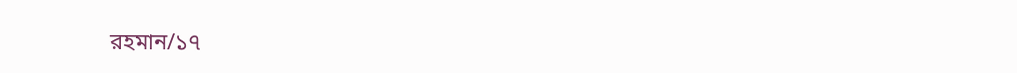রহমান/১৭